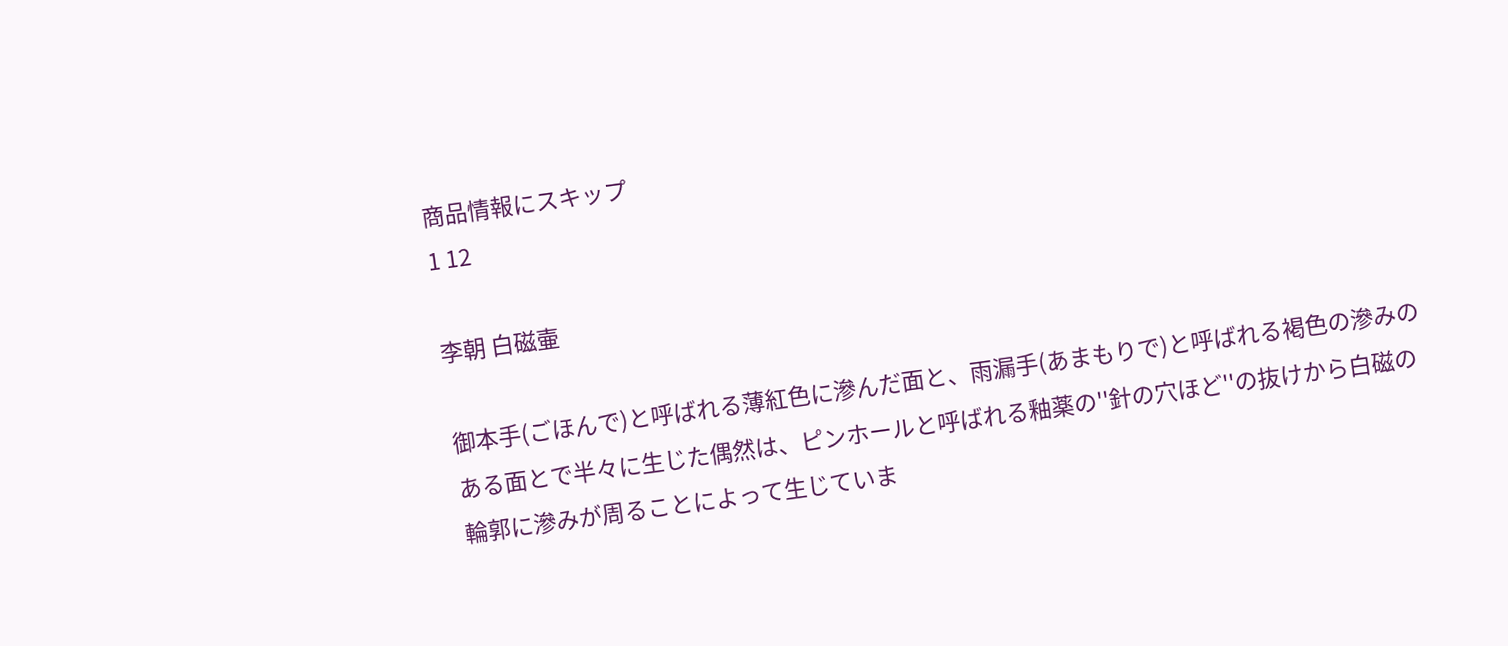商品情報にスキップ
1 12

李朝 白磁壷

御本手(ごほんで)と呼ばれる薄紅色に滲んだ面と、雨漏手(あまもりで)と呼ばれる褐色の滲みのある面とで半々に生じた偶然は、ピンホールと呼ばれる釉薬の''針の穴ほど''の抜けから白磁の輪郭に滲みが周ることによって生じていま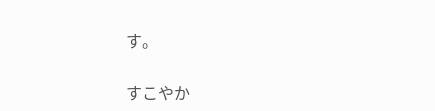す。

すこやか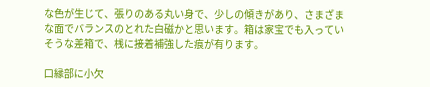な色が生じて、張りのある丸い身で、少しの傾きがあり、さまざまな面でバランスのとれた白磁かと思います。箱は家宝でも入っていそうな差箱で、桟に接着補強した痕が有ります。

口縁部に小欠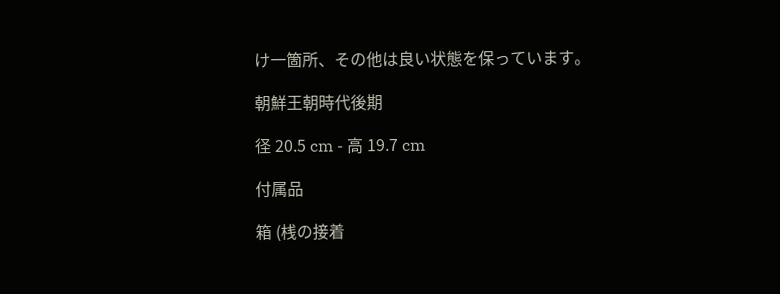け一箇所、その他は良い状態を保っています。

朝鮮王朝時代後期

径 20.5 cm - 高 19.7 cm

付属品

箱 (桟の接着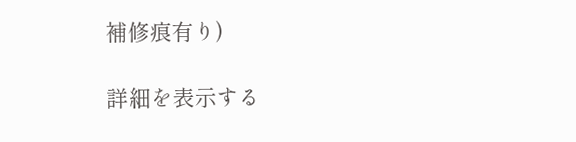補修痕有り)

詳細を表示する